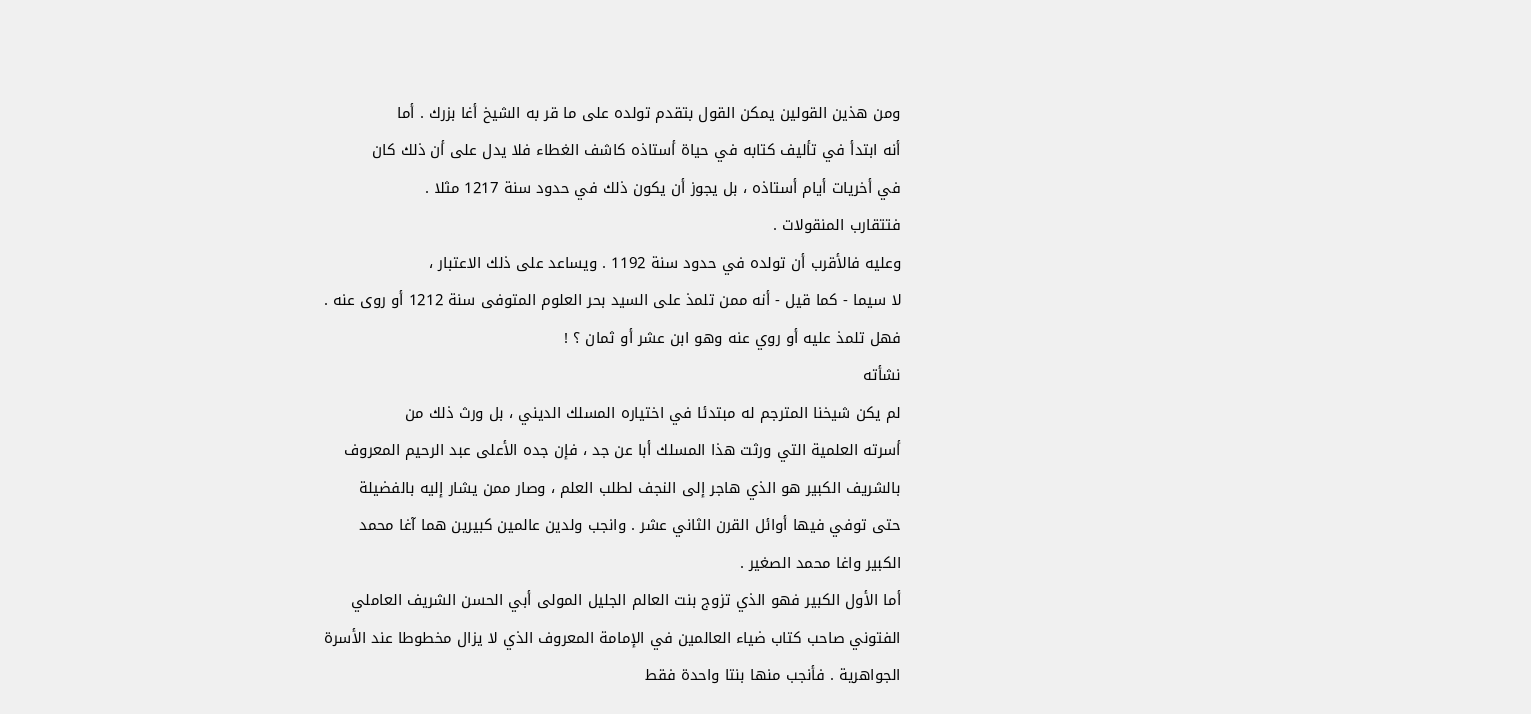ومن هذين القولين يمكن القول بتقدم تولده على ما قر به الشيخ أغا بزرك . أما
أنه ابتدأ في تأليف كتابه في حياة أستاذه كاشف الغطاء فلا يدل على أن ذلك كان
في أخريات أيام أستاذه ، بل يجوز أن يكون ذلك في حدود سنة 1217 مثلا .
فتتقارب المنقولات .
وعليه فالأقرب أن تولده في حدود سنة 1192 . ويساعد على ذلك الاعتبار ،
لا سيما - كما قيل - أنه ممن تلمذ على السيد بحر العلوم المتوفى سنة 1212 أو روى عنه .
فهل تلمذ عليه أو روي عنه وهو ابن عشر أو ثمان ؟ !
نشأته
لم يكن شيخنا المترجم له مبتدئا في اختياره المسلك الديني ، بل ورث ذلك من
أسرته العلمية التي ورثت هذا المسلك أبا عن جد ، فإن جده الأعلى عبد الرحيم المعروف
بالشريف الكبير هو الذي هاجر إلى النجف لطلب العلم ، وصار ممن يشار إليه بالفضيلة
حتى توفي فيها أوائل القرن الثاني عشر . وانجب ولدين عالمين كبيرين هما آغا محمد
الكبير واغا محمد الصغير .
أما الأول الكبير فهو الذي تزوج بنت العالم الجليل المولى أبي الحسن الشريف العاملي
الفتوني صاحب كتاب ضياء العالمين في الإمامة المعروف الذي لا يزال مخطوطا عند الأسرة
الجواهرية . فأنجب منها بنتا واحدة فقط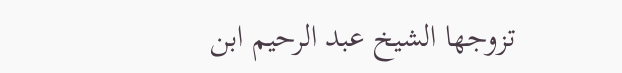تزوجها الشيخ عبد الرحيم ابن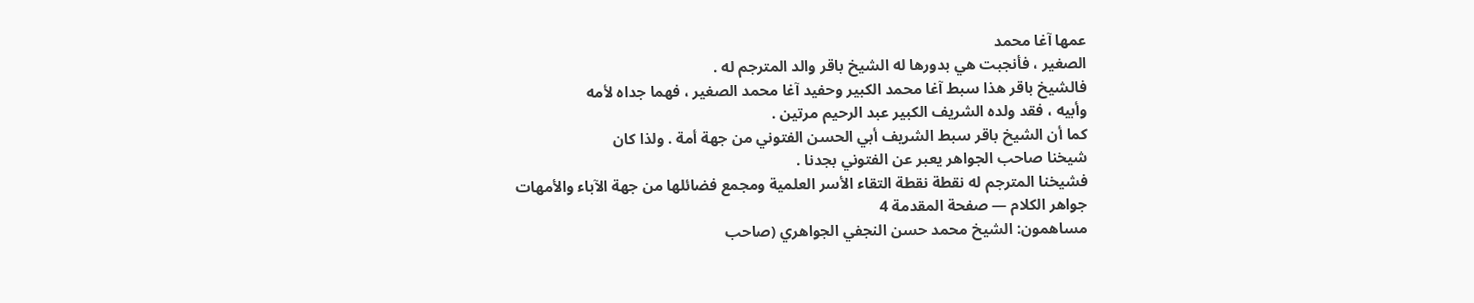عمها آغا محمد
الصغير ، فأنجبت هي بدورها له الشيخ باقر والد المترجم له .
فالشيخ باقر هذا سبط آغا محمد الكبير وحفيد آغا محمد الصغير ، فهما جداه لأمه
وأبيه ، فقد ولده الشريف الكبير عبد الرحيم مرتين .
كما أن الشيخ باقر سبط الشريف أبي الحسن الفتوني من جهة أمة . ولذا كان
شيخنا صاحب الجواهر يعبر عن الفتوني بجدنا .
فشيخنا المترجم له نقطة نقطة التقاء الأسر العلمية ومجمع فضائلها من جهة الآباء والأمهات
جواهر الكلام — صفحة المقدمة 4
مساهمون: الشيخ محمد حسن النجفي الجواهري (صاحب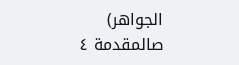الجواهر)
صالمقدمة ٤